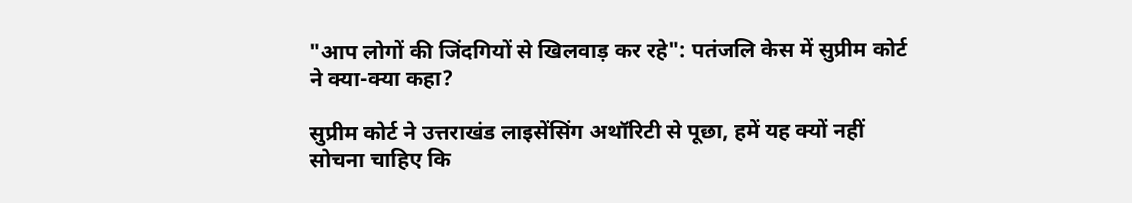"आप लोगों की जिंदगियों से खिलवाड़ कर रहे": पतंजलि केस में सुप्रीम कोर्ट ने क्या-क्या कहा?

सुप्रीम कोर्ट ने उत्तराखंड लाइसेंसिंग अथॉरिटी से पूछा, हमें यह क्यों नहीं सोचना चाहिए कि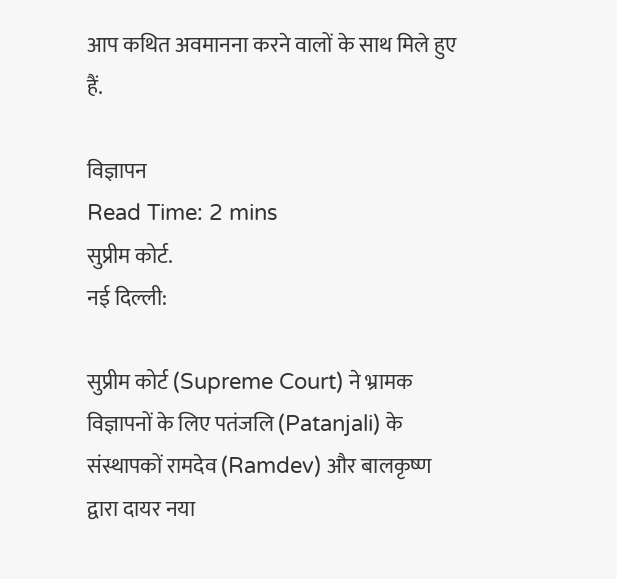आप कथित अवमानना करने वालों के साथ मिले हुए हैं.

विज्ञापन
Read Time: 2 mins
सुप्रीम कोर्ट.
नई दिल्ली:

सुप्रीम कोर्ट (Supreme Court) ने भ्रामक विज्ञापनों के लिए पतंजलि (Patanjali) के संस्थापकों रामदेव (Ramdev) और बालकृष्ण द्वारा दायर नया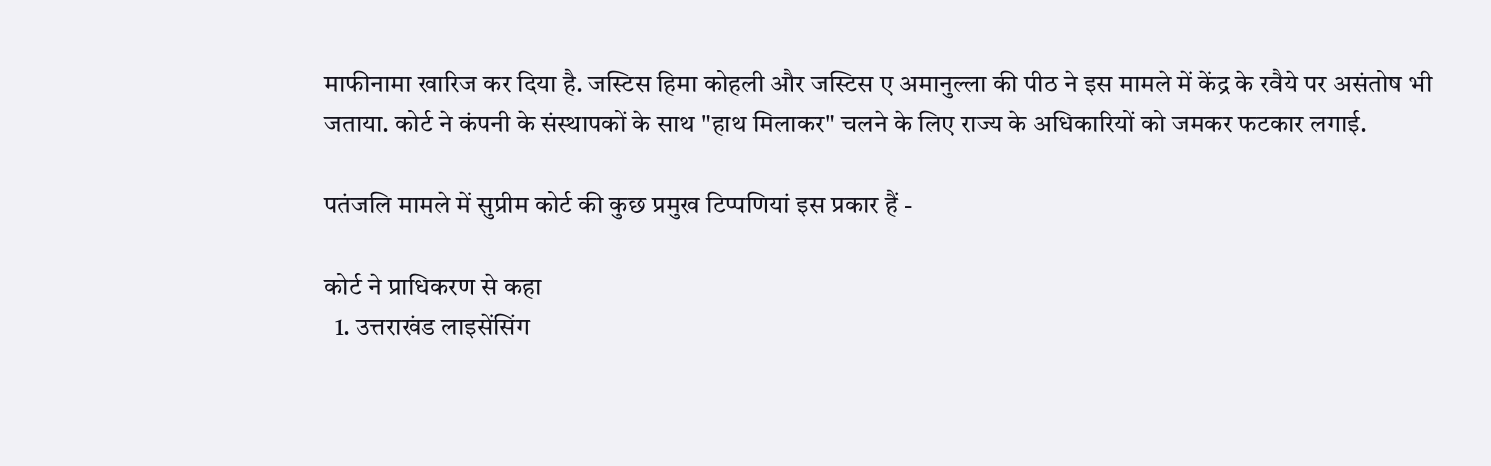माफीनामा खारिज कर दिया है. जस्टिस हिमा कोहली और जस्टिस ए अमानुल्ला की पीठ ने इस मामले में केंद्र के रवैये पर असंतोष भी जताया. कोर्ट ने कंपनी के संस्थापकों के साथ "हाथ मिलाकर" चलने के लिए राज्य के अधिकारियों को जमकर फटकार लगाई.

पतंजलि मामले में सुप्रीम कोर्ट की कुछ प्रमुख टिप्पणियां इस प्रकार हैं -

कोर्ट ने प्राधिकरण से कहा
  1. उत्तराखंड लाइसेंसिंग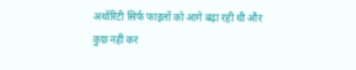अथॉरिटी सिर्फ फाइलों को आगे बढ़ा रही थी और कुछ नहीं कर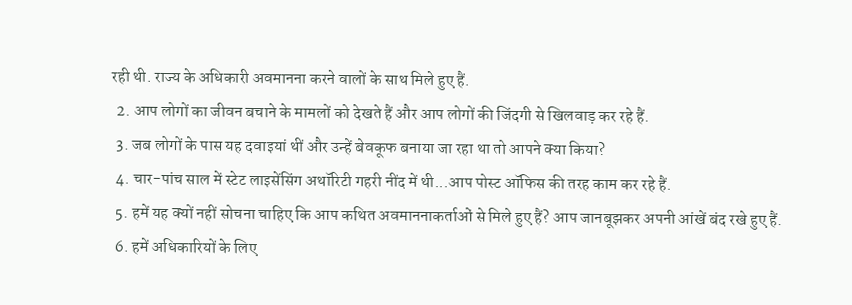रही थी. राज्य के अधिकारी अवमानना करने वालों के साथ मिले हुए हैं.
  2. आप लोगों का जीवन बचाने के मामलों को देखते हैं और आप लोगों की जिंदगी से खिलवाड़ कर रहे हैं.
  3. जब लोगों के पास यह दवाइयां थीं और उन्हें बेवकूफ बनाया जा रहा था तो आपने क्या किया?
  4. चार-पांच साल में स्टेट लाइसेंसिंग अथॉरिटी गहरी नींद में थी...आप पोस्ट ऑफिस की तरह काम कर रहे हैं.
  5. हमें यह क्यों नहीं सोचना चाहिए कि आप कथित अवमाननाकर्ताओं से मिले हुए हैं? आप जानबूझकर अपनी आंखें बंद रखे हुए हैं.
  6. हमें अधिकारियों के लिए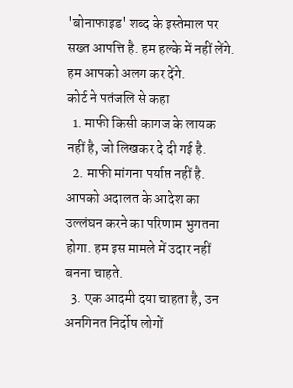'बोनाफाइड' शब्द के इस्तेमाल पर सख्त आपत्ति है. हम हल्के में नहीं लेंगे. हम आपको अलग कर देंगे.
कोर्ट ने पतंजलि से कहा
  1. माफी किसी कागज के लायक नहीं है, जो लिखकर दे दी गई है.
  2. माफी मांगना पर्याप्त नहीं है. आपको अदालत के आदेश का उल्लंघन करने का परिणाम भुगतना होगा. हम इस मामले में उदार नहीं बनना चाहते.
  3. एक आदमी दया चाहता है, उन अनगिनत निर्दोष लोगों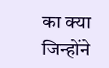का क्या जिन्होंने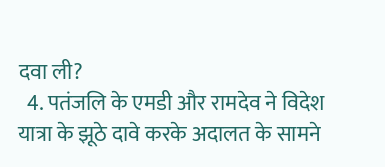दवा ली?
  4. पतंजलि के एमडी और रामदेव ने विदेश यात्रा के झूठे दावे करके अदालत के सामने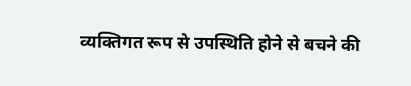व्यक्तिगत रूप से उपस्थिति होने से बचने की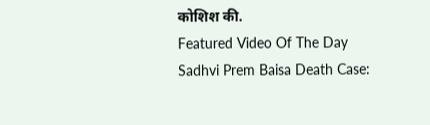कोशिश की.
Featured Video Of The Day
Sadhvi Prem Baisa Death Case: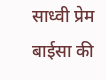साध्वी प्रेम बाईसा की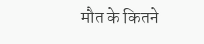मौत के कितने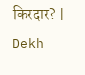किरदार? | Dekh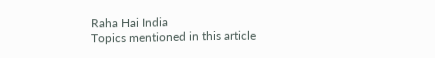Raha Hai India
Topics mentioned in this article